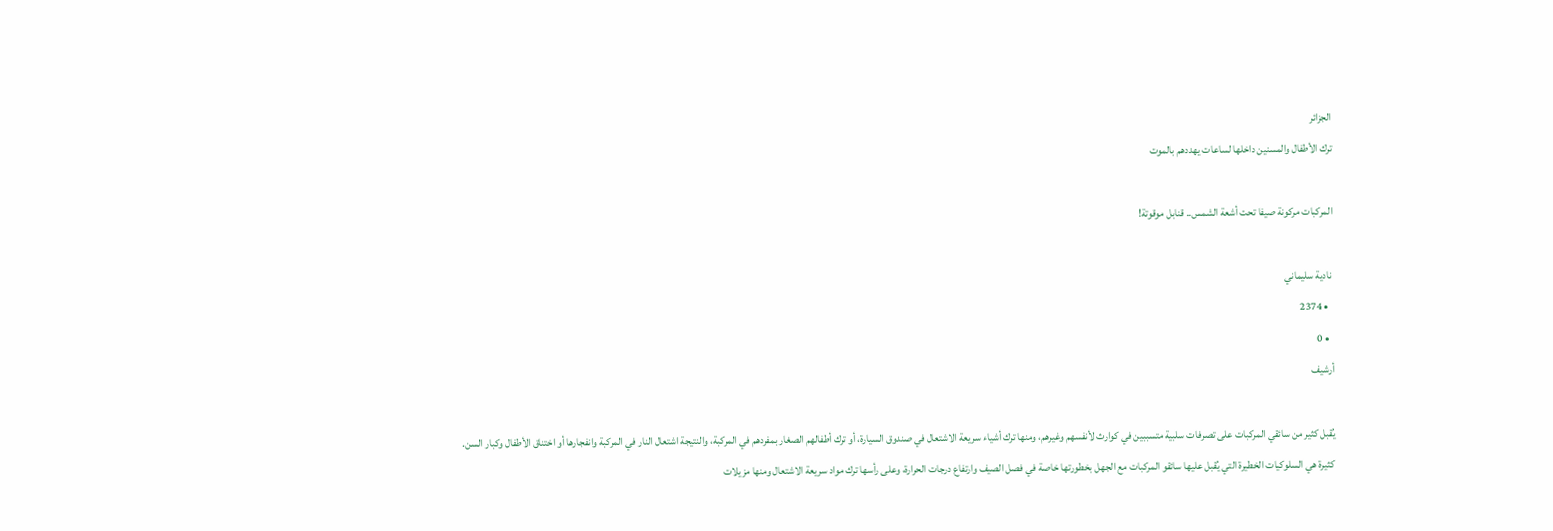الجزائر
ترك الأطفال والمسنين داخلها لساعات يهددهم بالموت

المركبات مركونة صيفا تحت أشعة الشمس.. قنابل موقوتة!

 نادية سليماني
  • 2374
  • 0
أرشيف

يُقبل كثير من سائقي المركبات على تصرفات سلبية متسببين في كوارث لأنفسهم وغيرهم، ومنها ترك أشياء سريعة الاشتعال في صندوق السيارة، أو ترك أطفالهم الصغار بمفردهم في المركبة، والنتيجة اشتعال النار في المركبة وانفجارها أو اختناق الأطفال وكبار السن.
كثيرة هي السلوكيات الخطيرة التي يُقبل عليها سائقو المركبات مع الجهل بخطورتها خاصة في فصل الصيف وارتفاع درجات الحرارة، وعلى رأسها ترك مواد سريعة الاشتعال ومنها مزيلات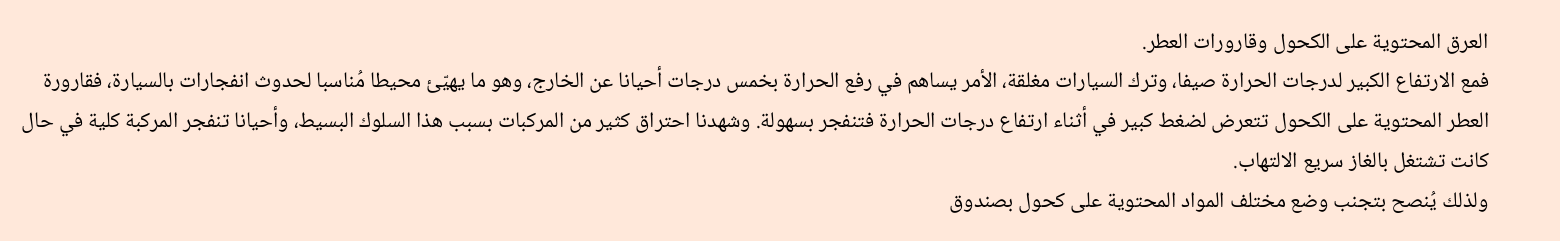العرق المحتوية على الكحول وقارورات العطر.
فمع الارتفاع الكبير لدرجات الحرارة صيفا، وترك السيارات مغلقة، الأمر يساهم في رفع الحرارة بخمس درجات أحيانا عن الخارج، وهو ما يهيّئ محيطا مُناسبا لحدوث انفجارات بالسيارة، فقارورة العطر المحتوية على الكحول تتعرض لضغط كبير في أثناء ارتفاع درجات الحرارة فتنفجر بسهولة. وشهدنا احتراق كثير من المركبات بسبب هذا السلوك البسيط، وأحيانا تنفجر المركبة كلية في حال كانت تشتغل بالغاز سريع الالتهاب.
ولذلك يُنصح بتجنب وضع مختلف المواد المحتوية على كحول بصندوق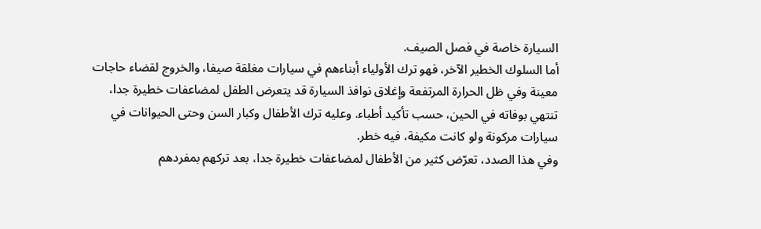السيارة خاصة في فصل الصيف.
أما السلوك الخطير الآخر، فهو ترك الأولياء أبناءهم في سيارات مغلقة صيفا، والخروج لقضاء حاجات معينة وفي ظل الحرارة المرتفعة وإغلاق نوافذ السيارة قد يتعرض الطفل لمضاعفات خطيرة جدا، تنتهي بوفاته في الحين، حسب تأكيد أطباء. وعليه ترك الأطفال وكبار السن وحتى الحيوانات في سيارات مركونة ولو كانت مكيفة، فيه خطر.
وفي هذا الصدد، تعرّض كثير من الأطفال لمضاعفات خطيرة جدا، بعد تركهم بمفردهم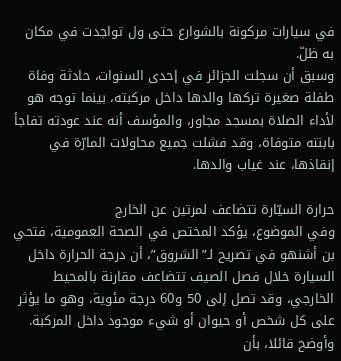في سيارات مركونة بالشوارع حتى ول تواجدت في مكان به ظلّ.
وسبق أن سجلت الجزائر في إحدى السنوات، حادثة وفاة طفلة صغيرة تركها والدها داخل مركبته، بينما توجه هو لأداء الصلاة بمسجد مجاور، والمؤسف أنه عند عودته تفاجأ بابنته متوفاة، وقد فشلت جميع محاولات المارّة في إنقاذها، عند غياب والدها.

حرارة السيّارة تتضاعف لمرتين عن الخارج
وفي الموضوع، يؤكد المختص في الصحة العمومية، فتحي بن أشنهو في تصريح لـ”الشروق”، أن درجة الحرارة داخل السيارة خلال فصل الصيف تتضاعف مقارنة بالمحيط الخارجي، وقد تصل إلى 50 و60 درجة مئوية، وهو ما يؤثر على كل شخص أو حيوان أو شيء موجود داخل المركبة.
وأوضح قائلا، بأن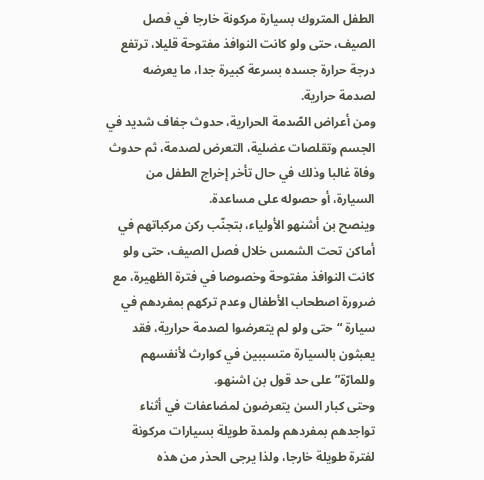الطفل المتروك بسيارة مركونة خارجا في فصل الصيف، حتى ولو كانت النوافذ مفتوحة قليلا، ترتفع درجة حرارة جسده بسرعة كبيرة جدا، ما يعرضه لصدمة حرارية.
ومن أعراض الصّدمة الحرارية، حدوث جفاف شديد في الجسم وتقلصات عضلية، التعرض لصدمة، ثم حدوث وفاة غالبا وذلك في حال تأخر إخراج الطفل من السيارة، أو حصوله على مساعدة.
وينصح بن أشنهو الأولياء، بتجنّب ركن مركباتهم في أماكن تحت الشمس خلال فصل الصيف، حتى ولو كانت النوافذ مفتوحة وخصوصا في فترة الظهيرة، مع ضرورة اصطحاب الأطفال وعدم تركهم بمفردهم في سيارة “حتى ولو لم يتعرضوا لصدمة حرارية، فقد يعبثون بالسيارة متسببين في كوارث لأنفسهم وللمارّة” على حد قول بن اشنهو.
وحتى كبار السن يتعرضون لمضاعفات في أثناء تواجدهم بمفردهم ولمدة طويلة بسيارات مركونة لفترة طويلة خارجا، ولذا يرجى الحذر من هذه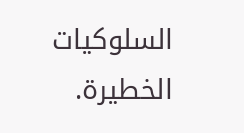السلوكيات الخطيرة.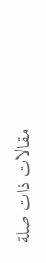مقالات ذات صلة